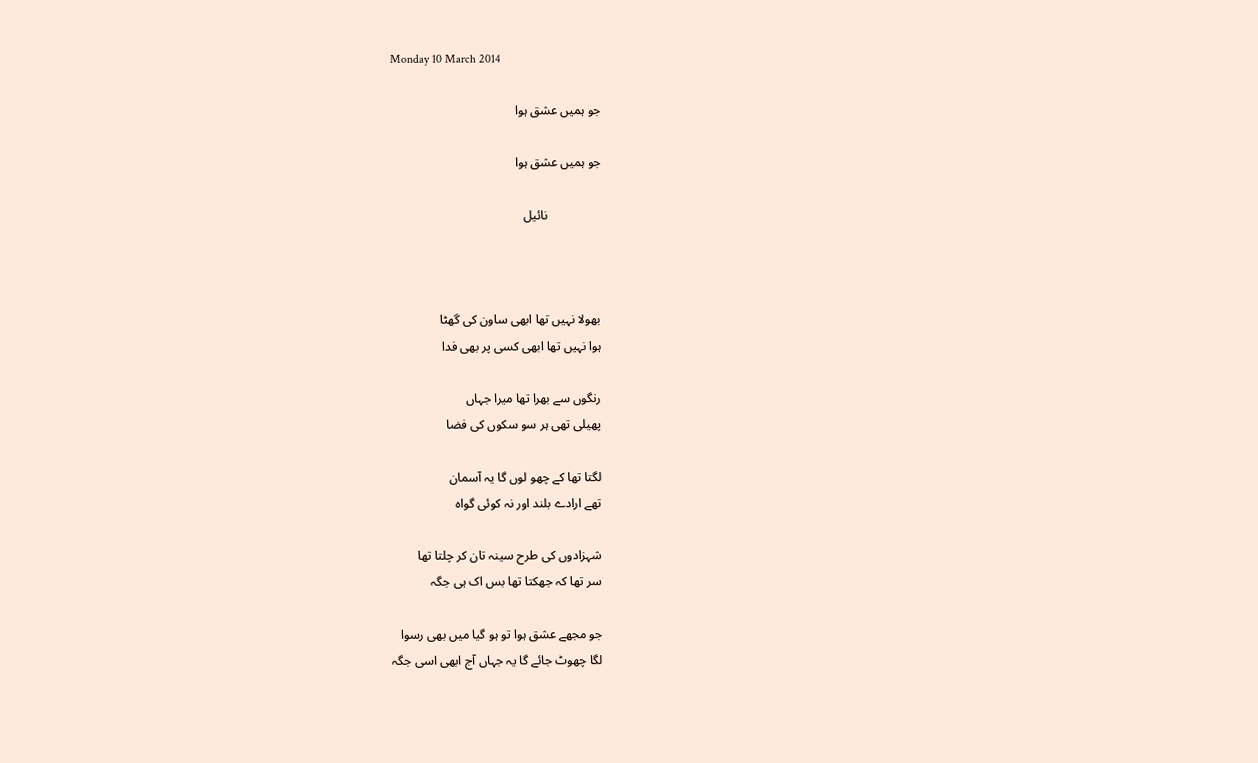Monday 10 March 2014

جو ہمیں عشق ہوا

جو ہمیں عشق ہوا

                 نائیل



بھولا نہیں تھا ابھی ساون کی گھٹا
ہوا نہیں تھا ابھی کسی پر بھی فدا

رنگوں سے بھرا تھا میرا جہاں
پھیلی تھی ہر سو سکوں کی فضا

لگتا تھا کے چھو لوں گا یہ آسمان
تھے ارادے بلند اور نہ کوئی گواہ

شہزادوں کی طرح سینہ تان کر چلتا تھا
سر تھا کہ جھکتا تھا بس اک ہی جگہ

جو مجھے عشق ہوا تو ہو گیا میں بھی رسوا
لگا چھوٹ جائے گا یہ جہاں آج ابھی اسی جگہ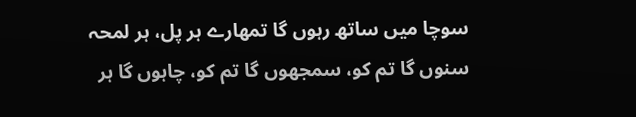سوچا میں ساتھ رہوں گا تمھارے ہر پل، ہر لمحہ
سنوں گا تم کو، سمجھوں گا تم کو، چاہوں گا ہر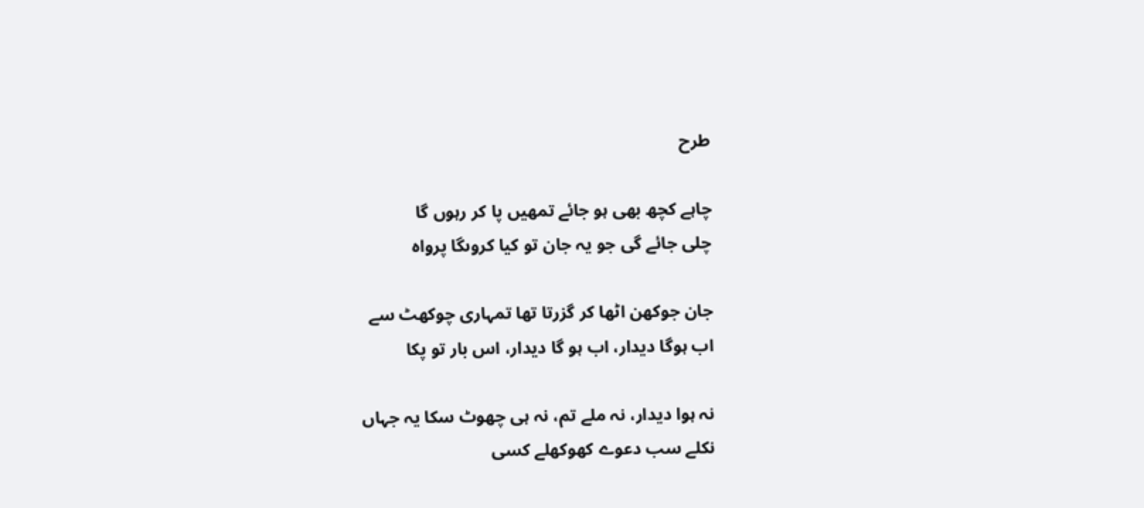طرح

چاہے کچھ بھی ہو جائے تمھیں پا کر رہوں گا
چلی جائے گی جو یہ جان تو کیا کروںگا پرواہ

جان جوکھن اٹھا کر گزرتا تھا تمہاری چوکھٹ سے
اب ہوگا دیدار، اب ہو گا دیدار، اس بار تو پکا

نہ ہوا دیدار، نہ ملے تم، نہ ہی چھوٹ سکا یہ جہاں
نکلے سب دعوے کھوکھلے کسی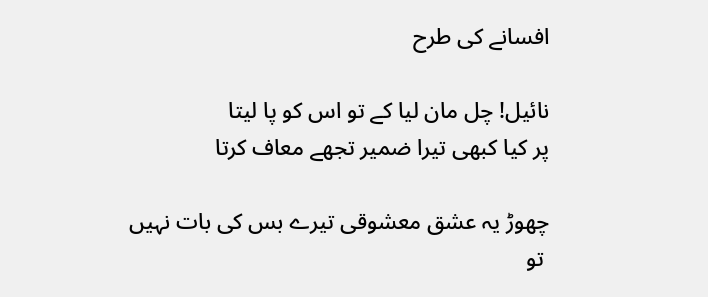افسانے کی طرح

نائیل! چل مان لیا کے تو اس کو پا لیتا
پر کیا کبھی تیرا ضمیر تجھے معاف کرتا

چھوڑ یہ عشق معشوقی تیرے بس کی بات نہیں
 تو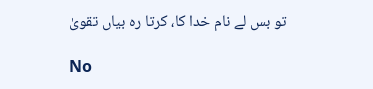تو بس لے نام خدا کا، کرتا رہ بیاں تقویٰ

No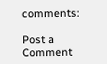comments:

Post a Comment